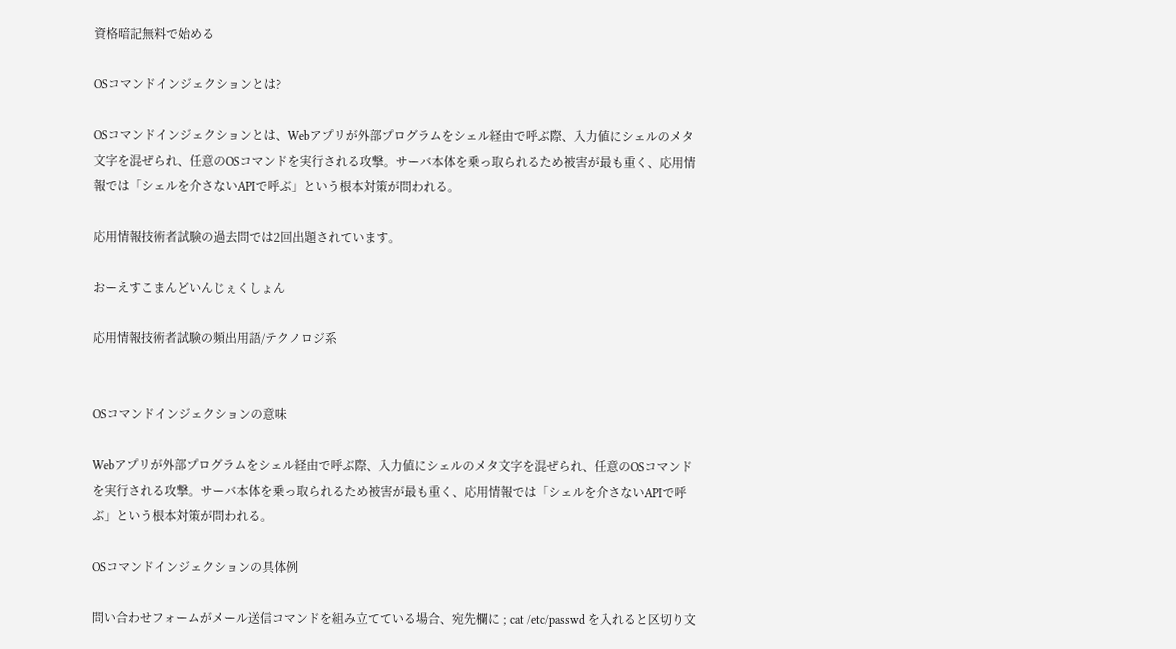資格暗記無料で始める

OSコマンドインジェクションとは?

OSコマンドインジェクションとは、Webアプリが外部プログラムをシェル経由で呼ぶ際、入力値にシェルのメタ文字を混ぜられ、任意のOSコマンドを実行される攻撃。サーバ本体を乗っ取られるため被害が最も重く、応用情報では「シェルを介さないAPIで呼ぶ」という根本対策が問われる。

応用情報技術者試験の過去問では2回出題されています。

おーえすこまんどいんじぇくしょん

応用情報技術者試験の頻出用語/テクノロジ系


OSコマンドインジェクションの意味

Webアプリが外部プログラムをシェル経由で呼ぶ際、入力値にシェルのメタ文字を混ぜられ、任意のOSコマンドを実行される攻撃。サーバ本体を乗っ取られるため被害が最も重く、応用情報では「シェルを介さないAPIで呼ぶ」という根本対策が問われる。

OSコマンドインジェクションの具体例

問い合わせフォームがメール送信コマンドを組み立てている場合、宛先欄に ; cat /etc/passwd を入れると区切り文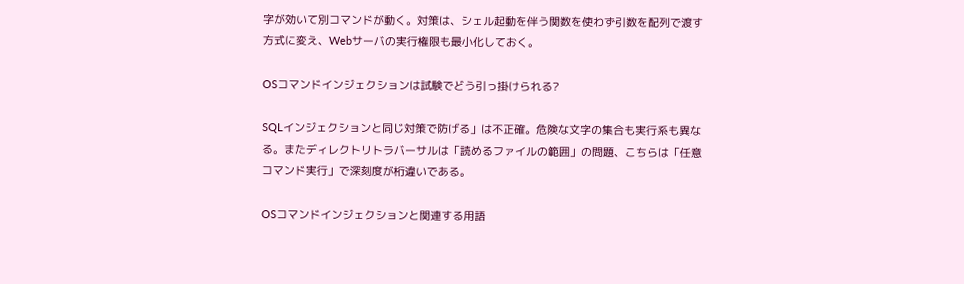字が効いて別コマンドが動く。対策は、シェル起動を伴う関数を使わず引数を配列で渡す方式に変え、Webサーバの実行権限も最小化しておく。

OSコマンドインジェクションは試験でどう引っ掛けられる?

SQLインジェクションと同じ対策で防げる」は不正確。危険な文字の集合も実行系も異なる。またディレクトリトラバーサルは「読めるファイルの範囲」の問題、こちらは「任意コマンド実行」で深刻度が桁違いである。

OSコマンドインジェクションと関連する用語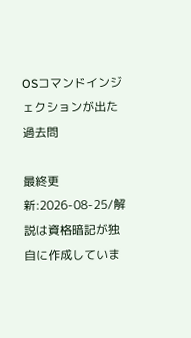OSコマンドインジェクションが出た過去問

最終更新:2026-08-25/解説は資格暗記が独自に作成していま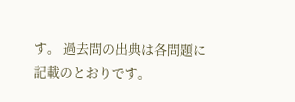す。 過去問の出典は各問題に記載のとおりです。